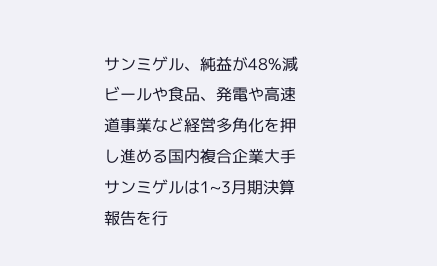サンミゲル、純益が48%減
ビールや食品、発電や高速道事業など経営多角化を押し進める国内複合企業大手サンミゲルは1~3月期決算報告を行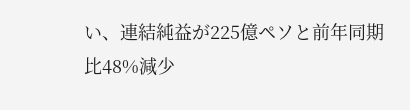い、連結純益が225億ペソと前年同期比48%減少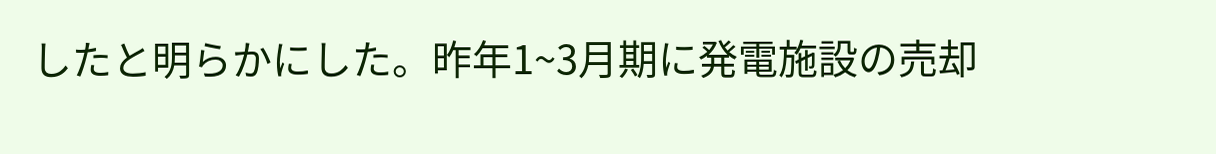したと明らかにした。昨年1~3月期に発電施設の売却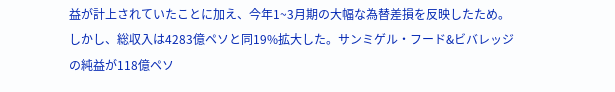益が計上されていたことに加え、今年1~3月期の大幅な為替差損を反映したため。しかし、総収入は4283億ペソと同19%拡大した。サンミゲル・フード&ビバレッジの純益が118億ペソ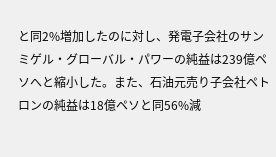と同2%増加したのに対し、発電子会社のサンミゲル・グローバル・パワーの純益は239億ペソへと縮小した。また、石油元売り子会社ペトロンの純益は18億ペソと同56%減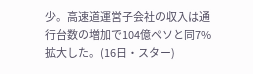少。高速道運営子会社の収入は通行台数の増加で104億ペソと同7%拡大した。(16日・スター)